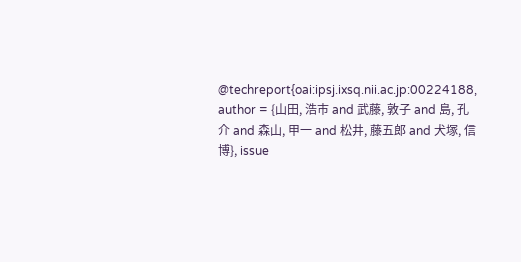@techreport{oai:ipsj.ixsq.nii.ac.jp:00224188, author = {山田, 浩市 and 武藤, 敦子 and 島, 孔介 and 森山, 甲一 and 松井, 藤五郎 and 犬塚, 信博}, issue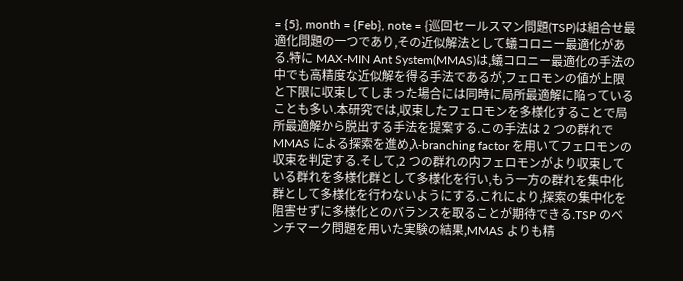= {5}, month = {Feb}, note = {巡回セールスマン問題(TSP)は組合せ最適化問題の一つであり,その近似解法として蟻コロニー最適化がある.特に MAX-MIN Ant System(MMAS)は,蟻コロニー最適化の手法の中でも高精度な近似解を得る手法であるが,フェロモンの値が上限と下限に収束してしまった場合には同時に局所最適解に陥っていることも多い.本研究では,収束したフェロモンを多様化することで局所最適解から脱出する手法を提案する.この手法は 2 つの群れで MMAS による探索を進め,λ-branching factor を用いてフェロモンの収束を判定する.そして,2 つの群れの内フェロモンがより収束している群れを多様化群として多様化を行い,もう一方の群れを集中化群として多様化を行わないようにする.これにより,探索の集中化を阻害せずに多様化とのバランスを取ることが期待できる.TSP のベンチマーク問題を用いた実験の結果,MMAS よりも精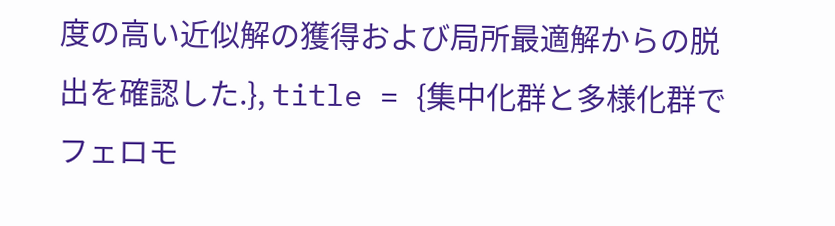度の高い近似解の獲得および局所最適解からの脱出を確認した.}, title = {集中化群と多様化群でフェロモ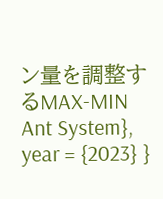ン量を調整するMAX-MIN Ant System}, year = {2023} }